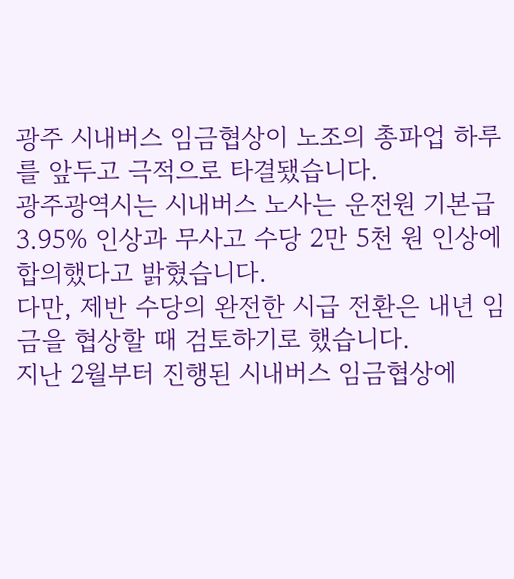광주 시내버스 임금협상이 노조의 총파업 하루를 앞두고 극적으로 타결됐습니다.
광주광역시는 시내버스 노사는 운전원 기본급 3.95% 인상과 무사고 수당 2만 5천 원 인상에 합의했다고 밝혔습니다.
다만, 제반 수당의 완전한 시급 전환은 내년 임금을 협상할 때 검토하기로 했습니다.
지난 2월부터 진행된 시내버스 임금협상에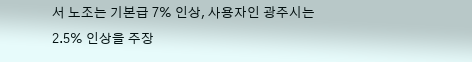서 노조는 기본급 7% 인상, 사용자인 광주시는 2.5% 인상을 주장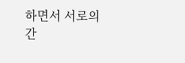하면서 서로의 간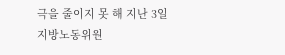극을 줄이지 못 해 지난 3일 지방노동위원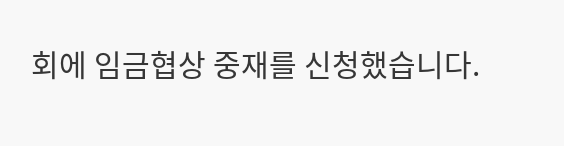회에 임금협상 중재를 신청했습니다.